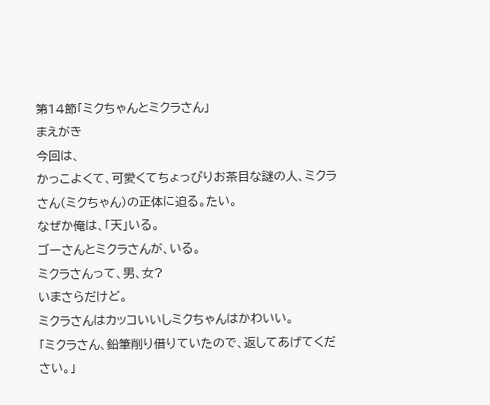第14節「ミクちゃんとミクラさん」
まえがき
今回は、
かっこよくて、可愛くてちょっぴりお茶目な謎の人、ミクラさん(ミクちゃん)の正体に迫る。たい。
なぜか俺は、「天」いる。
ゴーさんとミクラさんが、いる。
ミクラさんって、男、女?
いまさらだけど。
ミクラさんはカッコいいしミクちゃんはかわいい。
「ミクラさん、鉛筆削り借りていたので、返してあげてください。」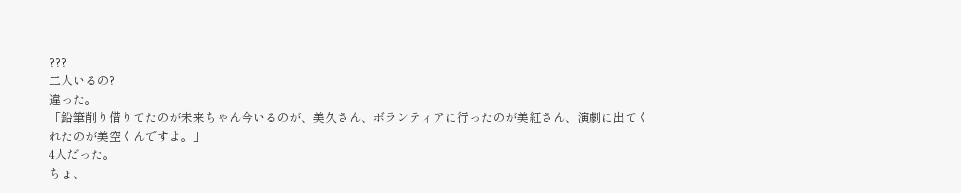???
二人いるの?
違った。
「鉛筆削り借りてたのが未来ちゃん今いるのが、美久さん、ボランティアに行ったのが美紅さん、演劇に出てくれたのが美空くんですよ。」
4人だった。
ちょ、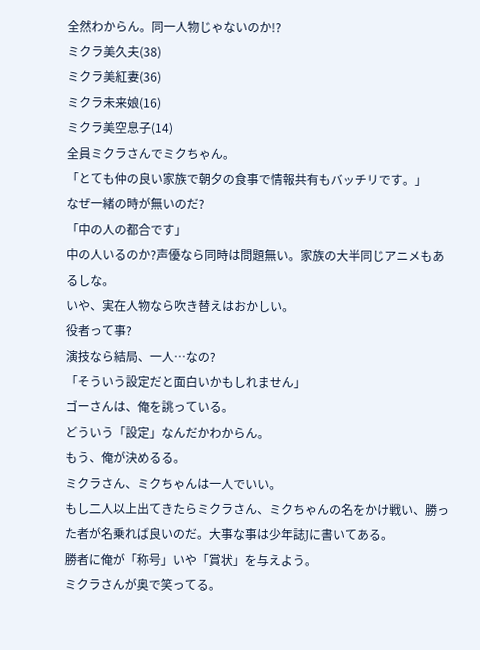全然わからん。同一人物じゃないのか!?
ミクラ美久夫(38)
ミクラ美紅妻(36)
ミクラ未来娘(16)
ミクラ美空息子(14)
全員ミクラさんでミクちゃん。
「とても仲の良い家族で朝夕の食事で情報共有もバッチリです。」
なぜ一緒の時が無いのだ?
「中の人の都合です」
中の人いるのか?声優なら同時は問題無い。家族の大半同じアニメもあるしな。
いや、実在人物なら吹き替えはおかしい。
役者って事?
演技なら結局、一人…なの?
「そういう設定だと面白いかもしれません」
ゴーさんは、俺を誂っている。
どういう「設定」なんだかわからん。
もう、俺が決めるる。
ミクラさん、ミクちゃんは一人でいい。
もし二人以上出てきたらミクラさん、ミクちゃんの名をかけ戦い、勝った者が名乗れば良いのだ。大事な事は少年誌Jに書いてある。
勝者に俺が「称号」いや「賞状」を与えよう。
ミクラさんが奥で笑ってる。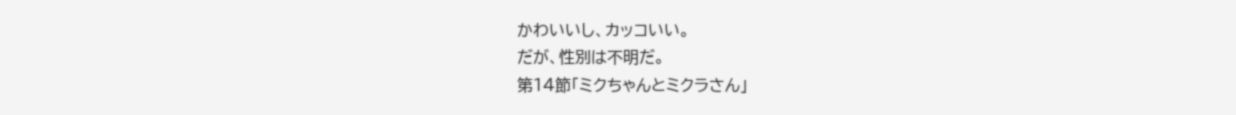かわいいし、カッコいい。
だが、性別は不明だ。
第14節「ミクちゃんとミクラさん」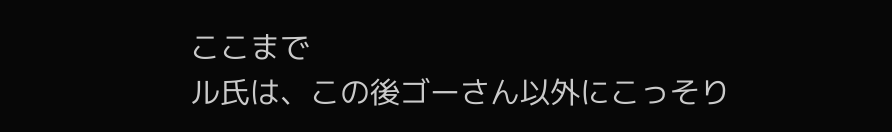ここまで
ル氏は、この後ゴーさん以外にこっそり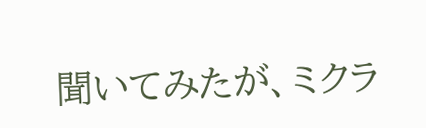聞いてみたが、ミクラ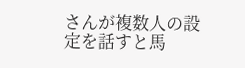さんが複数人の設定を話すと馬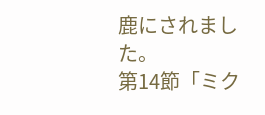鹿にされました。
第14節「ミク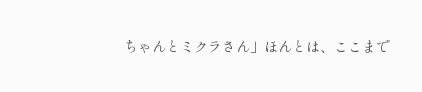ちゃんとミクラさん」ほんとは、ここまで